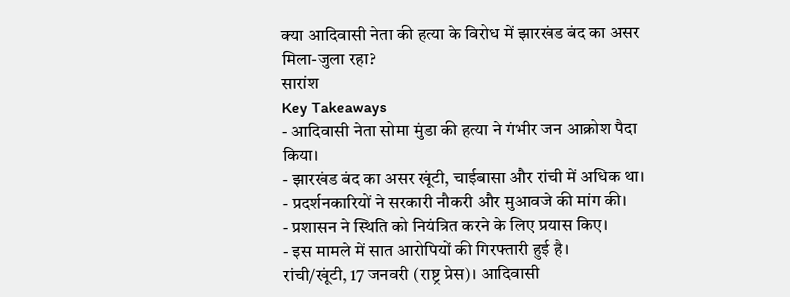क्या आदिवासी नेता की हत्या के विरोध में झारखंड बंद का असर मिला-जुला रहा?
सारांश
Key Takeaways
- आदिवासी नेता सोमा मुंडा की हत्या ने गंभीर जन आक्रोश पैदा किया।
- झारखंड बंद का असर खूंटी, चाईबासा और रांची में अधिक था।
- प्रदर्शनकारियों ने सरकारी नौकरी और मुआवजे की मांग की।
- प्रशासन ने स्थिति को नियंत्रित करने के लिए प्रयास किए।
- इस मामले में सात आरोपियों की गिरफ्तारी हुई है।
रांची/खूंटी, 17 जनवरी (राष्ट्र प्रेस)। आदिवासी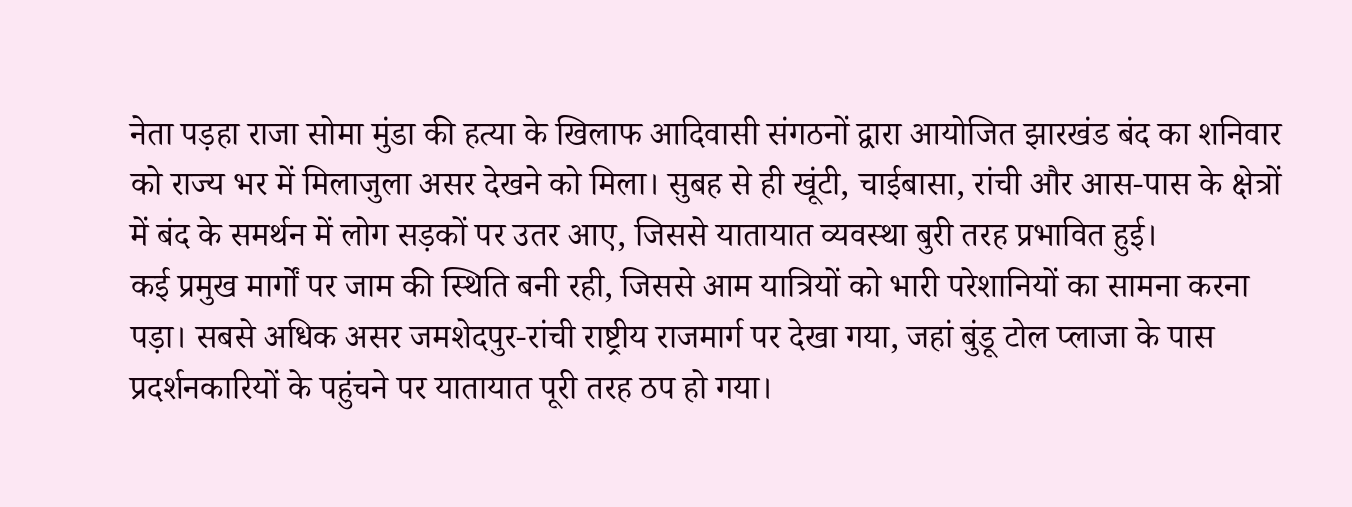नेता पड़हा राजा सोमा मुंडा की हत्या के खिलाफ आदिवासी संगठनों द्वारा आयोजित झारखंड बंद का शनिवार को राज्य भर में मिलाजुला असर देखने को मिला। सुबह से ही खूंटी, चाईबासा, रांची और आस-पास के क्षेत्रों में बंद के समर्थन में लोग सड़कों पर उतर आए, जिससे यातायात व्यवस्था बुरी तरह प्रभावित हुई।
कई प्रमुख मार्गों पर जाम की स्थिति बनी रही, जिससे आम यात्रियों को भारी परेशानियों का सामना करना पड़ा। सबसे अधिक असर जमशेदपुर-रांची राष्ट्रीय राजमार्ग पर देखा गया, जहां बुंडू टोल प्लाजा के पास प्रदर्शनकारियों के पहुंचने पर यातायात पूरी तरह ठप हो गया।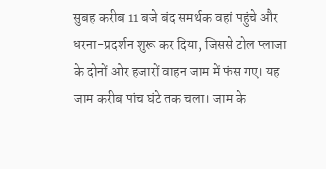सुबह करीब 11 बजे बंद समर्थक वहां पहुंचे और धरना-प्रदर्शन शुरू कर दिया, जिससे टोल प्लाजा के दोनों ओर हजारों वाहन जाम में फंस गए। यह जाम करीब पांच घंटे तक चला। जाम के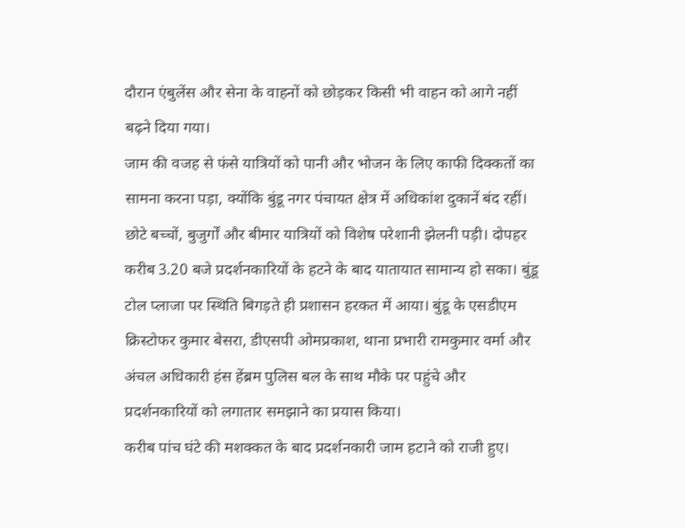दौरान एंबुलेंस और सेना के वाहनों को छोड़कर किसी भी वाहन को आगे नहीं बढ़ने दिया गया।
जाम की वजह से फंसे यात्रियों को पानी और भोजन के लिए काफी दिक्कतों का सामना करना पड़ा, क्योंकि बुंडू नगर पंचायत क्षेत्र में अधिकांश दुकानें बंद रहीं। छोटे बच्चों, बुजुर्गों और बीमार यात्रियों को विशेष परेशानी झेलनी पड़ी। दोपहर करीब 3.20 बजे प्रदर्शनकारियों के हटने के बाद यातायात सामान्य हो सका। बुंडू टोल प्लाजा पर स्थिति बिगड़ते ही प्रशासन हरकत में आया। बुंडू के एसडीएम क्रिस्टोफर कुमार बेसरा, डीएसपी ओमप्रकाश, थाना प्रभारी रामकुमार वर्मा और अंचल अधिकारी हंस हेंब्रम पुलिस बल के साथ मौके पर पहुंचे और प्रदर्शनकारियों को लगातार समझाने का प्रयास किया।
करीब पांच घंटे की मशक्कत के बाद प्रदर्शनकारी जाम हटाने को राजी हुए।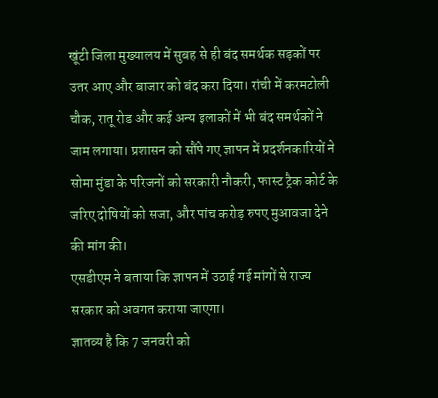खूंटी जिला मुख्यालय में सुबह से ही बंद समर्थक सड़कों पर उतर आए और बाजार को बंद करा दिया। रांची में करमटोली चौक, रातू रोड और कई अन्य इलाकों में भी बंद समर्थकों ने जाम लगाया। प्रशासन को सौंपे गए ज्ञापन में प्रदर्शनकारियों ने सोमा मुंडा के परिजनों को सरकारी नौकरी, फास्ट ट्रैक कोर्ट के जरिए दोषियों को सजा, और पांच करोड़ रुपए मुआवजा देने की मांग की।
एसडीएम ने बताया कि ज्ञापन में उठाई गई मांगों से राज्य सरकार को अवगत कराया जाएगा।
ज्ञातव्य है कि 7 जनवरी को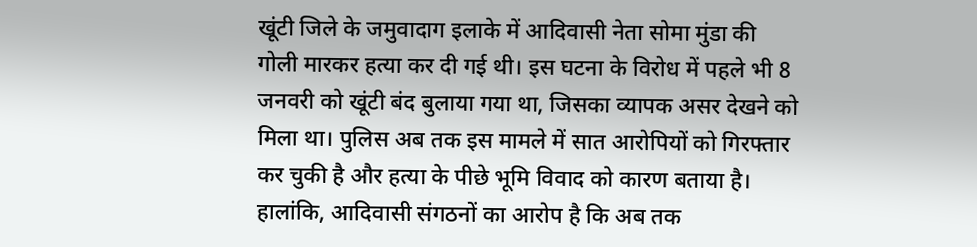खूंटी जिले के जमुवादाग इलाके में आदिवासी नेता सोमा मुंडा की गोली मारकर हत्या कर दी गई थी। इस घटना के विरोध में पहले भी 8 जनवरी को खूंटी बंद बुलाया गया था, जिसका व्यापक असर देखने को मिला था। पुलिस अब तक इस मामले में सात आरोपियों को गिरफ्तार कर चुकी है और हत्या के पीछे भूमि विवाद को कारण बताया है।
हालांकि, आदिवासी संगठनों का आरोप है कि अब तक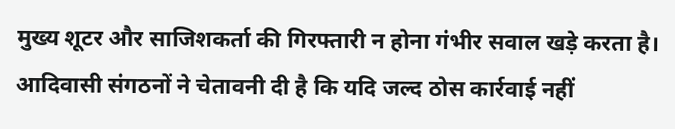मुख्य शूटर और साजिशकर्ता की गिरफ्तारी न होना गंभीर सवाल खड़े करता है। आदिवासी संगठनों ने चेतावनी दी है कि यदि जल्द ठोस कार्रवाई नहीं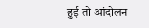हुई तो आंदोलन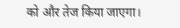को और तेज किया जाएगा।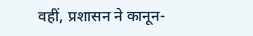वहीं, प्रशासन ने कानून-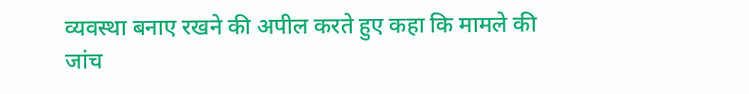व्यवस्था बनाए रखने की अपील करते हुए कहा कि मामले की जांच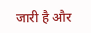जारी है और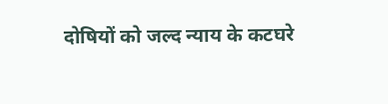दोषियों को जल्द न्याय के कटघरे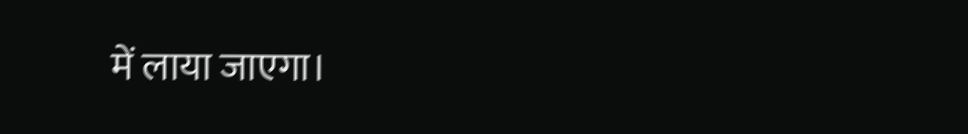में लाया जाएगा।